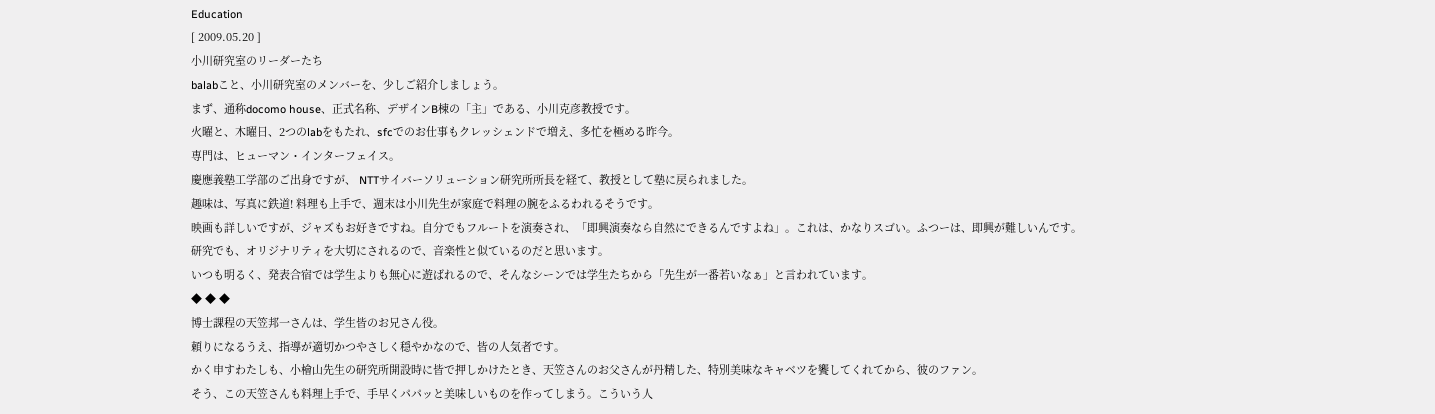Education
[ 2009.05.20 ]
小川研究室のリーダーたち
balabこと、小川研究室のメンバーを、少しご紹介しましょう。
まず、通称docomo house、正式名称、デザインB棟の「主」である、小川克彦教授です。
火曜と、木曜日、2つのlabをもたれ、sfcでのお仕事もクレッシェンドで増え、多忙を極める昨今。
専門は、ヒューマン・インターフェイス。
慶應義塾工学部のご出身ですが、 NTTサイバーソリューション研究所所長を経て、教授として塾に戻られました。
趣味は、写真に鉄道! 料理も上手で、週末は小川先生が家庭で料理の腕をふるわれるそうです。
映画も詳しいですが、ジャズもお好きですね。自分でもフルートを演奏され、「即興演奏なら自然にできるんですよね」。これは、かなりスゴい。ふつーは、即興が難しいんです。
研究でも、オリジナリティを大切にされるので、音楽性と似ているのだと思います。
いつも明るく、発表合宿では学生よりも無心に遊ばれるので、そんなシーンでは学生たちから「先生が一番若いなぁ」と言われています。
◆ ◆ ◆
博士課程の天笠邦一さんは、学生皆のお兄さん役。
頼りになるうえ、指導が適切かつやさしく穏やかなので、皆の人気者です。
かく申すわたしも、小檜山先生の研究所開設時に皆で押しかけたとき、天笠さんのお父さんが丹精した、特別美味なキャベツを饗してくれてから、彼のファン。
そう、この天笠さんも料理上手で、手早くパパッと美味しいものを作ってしまう。こういう人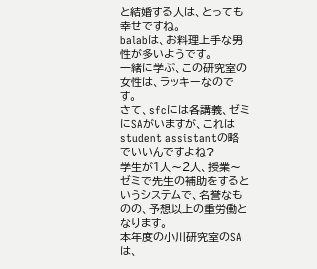と結婚する人は、とっても幸せですね。
balabは、お料理上手な男性が多いようです。
一緒に学ぶ、この研究室の女性は、ラッキーなのです。
さて、sfcには各講義、ゼミにSAがいますが、これはstudent assistantの略でいいんですよね?
学生が1人〜2人、授業〜ゼミで先生の補助をするというシステムで、名誉なものの、予想以上の重労働となります。
本年度の小川研究室のSAは、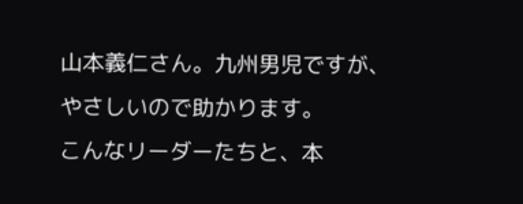山本義仁さん。九州男児ですが、やさしいので助かります。
こんなリーダーたちと、本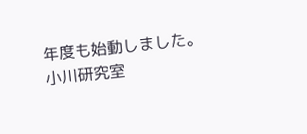年度も始動しました。
小川研究室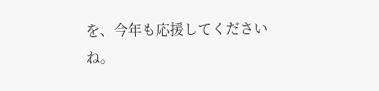を、今年も応援してくださいね。